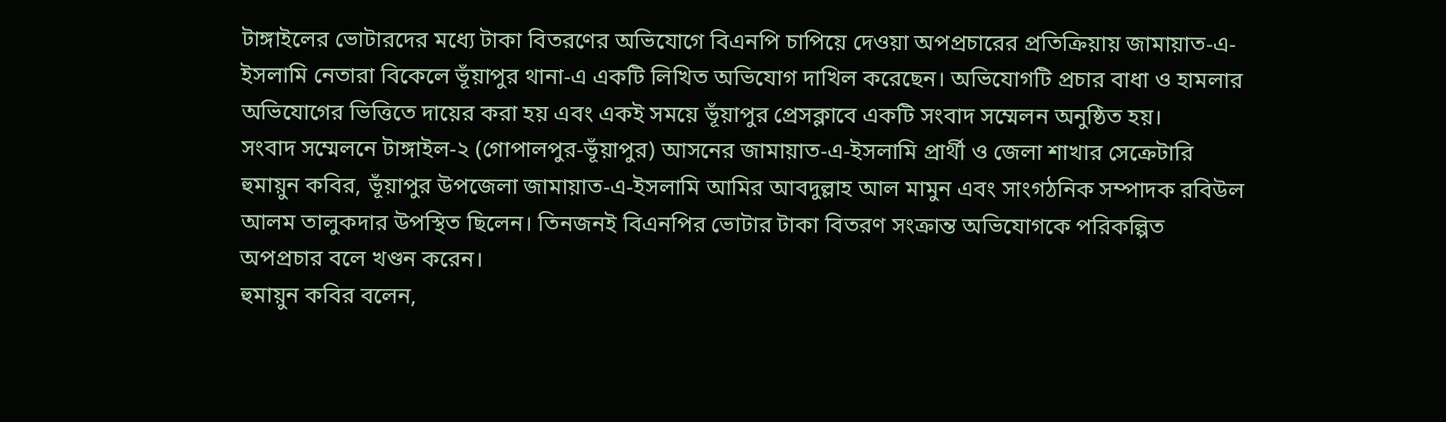টাঙ্গাইলের ভোটারদের মধ্যে টাকা বিতরণের অভিযোগে বিএনপি চাপিয়ে দেওয়া অপপ্রচারের প্রতিক্রিয়ায় জামায়াত-এ-ইসলামি নেতারা বিকেলে ভূঁয়াপুর থানা-এ একটি লিখিত অভিযোগ দাখিল করেছেন। অভিযোগটি প্রচার বাধা ও হামলার অভিযোগের ভিত্তিতে দায়ের করা হয় এবং একই সময়ে ভূঁয়াপুর প্রেসক্লাবে একটি সংবাদ সম্মেলন অনুষ্ঠিত হয়।
সংবাদ সম্মেলনে টাঙ্গাইল-২ (গোপালপুর-ভূঁয়াপুর) আসনের জামায়াত-এ-ইসলামি প্রার্থী ও জেলা শাখার সেক্রেটারি হুমায়ুন কবির, ভূঁয়াপুর উপজেলা জামায়াত-এ-ইসলামি আমির আবদুল্লাহ আল মামুন এবং সাংগঠনিক সম্পাদক রবিউল আলম তালুকদার উপস্থিত ছিলেন। তিনজনই বিএনপির ভোটার টাকা বিতরণ সংক্রান্ত অভিযোগকে পরিকল্পিত অপপ্রচার বলে খণ্ডন করেন।
হুমায়ুন কবির বলেন,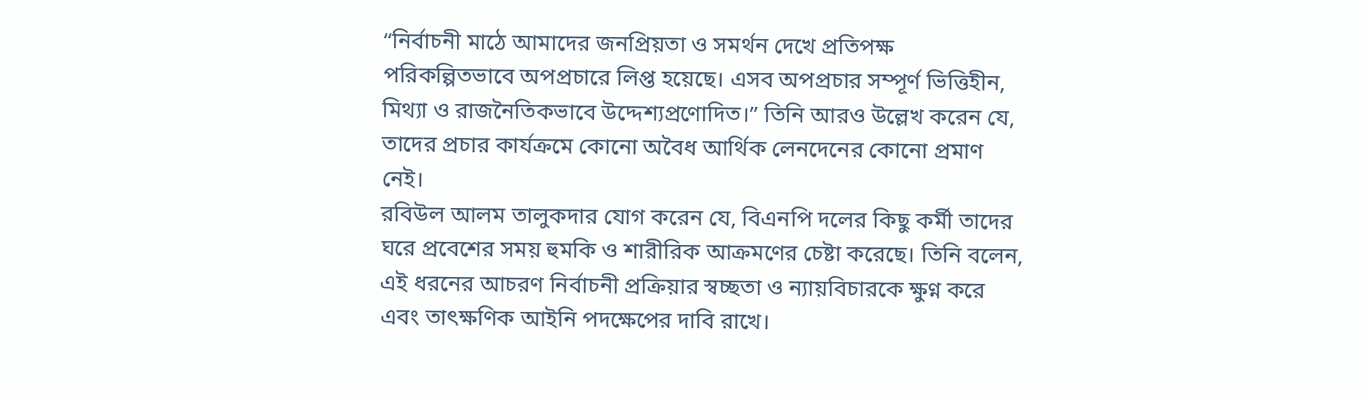“নির্বাচনী মাঠে আমাদের জনপ্রিয়তা ও সমর্থন দেখে প্রতিপক্ষ পরিকল্পিতভাবে অপপ্রচারে লিপ্ত হয়েছে। এসব অপপ্রচার সম্পূর্ণ ভিত্তিহীন, মিথ্যা ও রাজনৈতিকভাবে উদ্দেশ্যপ্রণোদিত।” তিনি আরও উল্লেখ করেন যে, তাদের প্রচার কার্যক্রমে কোনো অবৈধ আর্থিক লেনদেনের কোনো প্রমাণ নেই।
রবিউল আলম তালুকদার যোগ করেন যে, বিএনপি দলের কিছু কর্মী তাদের ঘরে প্রবেশের সময় হুমকি ও শারীরিক আক্রমণের চেষ্টা করেছে। তিনি বলেন, এই ধরনের আচরণ নির্বাচনী প্রক্রিয়ার স্বচ্ছতা ও ন্যায়বিচারকে ক্ষুণ্ন করে এবং তাৎক্ষণিক আইনি পদক্ষেপের দাবি রাখে।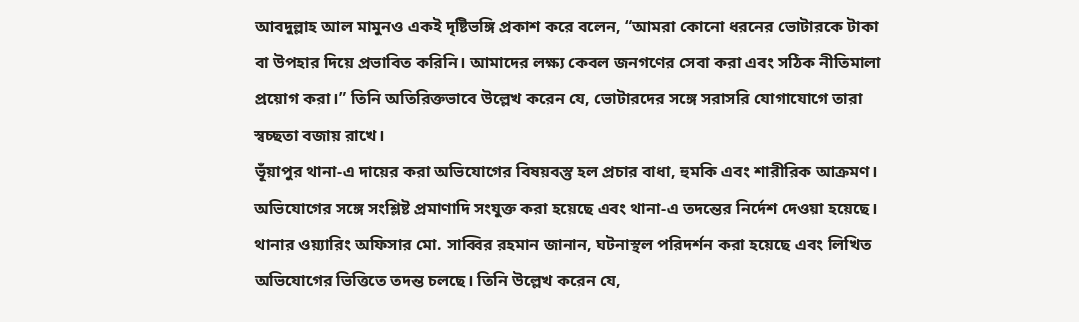আবদুল্লাহ আল মামুনও একই দৃষ্টিভঙ্গি প্রকাশ করে বলেন, “আমরা কোনো ধরনের ভোটারকে টাকা বা উপহার দিয়ে প্রভাবিত করিনি। আমাদের লক্ষ্য কেবল জনগণের সেবা করা এবং সঠিক নীতিমালা প্রয়োগ করা।” তিনি অতিরিক্তভাবে উল্লেখ করেন যে, ভোটারদের সঙ্গে সরাসরি যোগাযোগে তারা স্বচ্ছতা বজায় রাখে।
ভূঁয়াপুর থানা-এ দায়ের করা অভিযোগের বিষয়বস্তু হল প্রচার বাধা, হুমকি এবং শারীরিক আক্রমণ। অভিযোগের সঙ্গে সংশ্লিষ্ট প্রমাণাদি সংযুক্ত করা হয়েছে এবং থানা-এ তদন্তের নির্দেশ দেওয়া হয়েছে।
থানার ওয়্যারিং অফিসার মো. সাব্বির রহমান জানান, ঘটনাস্থল পরিদর্শন করা হয়েছে এবং লিখিত অভিযোগের ভিত্তিতে তদন্ত চলছে। তিনি উল্লেখ করেন যে,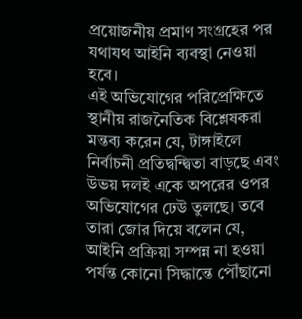প্রয়োজনীয় প্রমাণ সংগ্রহের পর যথাযথ আইনি ব্যবস্থা নেওয়া হবে।
এই অভিযোগের পরিপ্রেক্ষিতে স্থানীয় রাজনৈতিক বিশ্লেষকরা মন্তব্য করেন যে, টাঙ্গাইলে নির্বাচনী প্রতিদ্বন্দ্বিতা বাড়ছে এবং উভয় দলই একে অপরের ওপর অভিযোগের ঢেউ তুলছে। তবে তারা জোর দিয়ে বলেন যে, আইনি প্রক্রিয়া সম্পন্ন না হওয়া পর্যন্ত কোনো সিদ্ধান্তে পৌঁছানো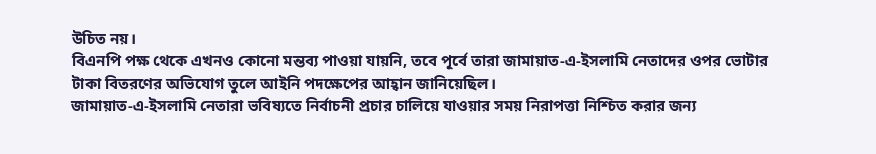উচিত নয়।
বিএনপি পক্ষ থেকে এখনও কোনো মন্তব্য পাওয়া যায়নি, তবে পূর্বে তারা জামায়াত-এ-ইসলামি নেতাদের ওপর ভোটার টাকা বিতরণের অভিযোগ তুলে আইনি পদক্ষেপের আহ্বান জানিয়েছিল।
জামায়াত-এ-ইসলামি নেতারা ভবিষ্যতে নির্বাচনী প্রচার চালিয়ে যাওয়ার সময় নিরাপত্তা নিশ্চিত করার জন্য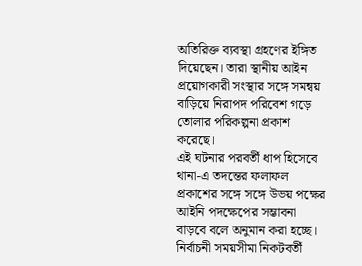অতিরিক্ত ব্যবস্থা গ্রহণের ইঙ্গিত দিয়েছেন। তারা স্থানীয় আইন প্রয়োগকারী সংস্থার সঙ্গে সমন্বয় বাড়িয়ে নিরাপদ পরিবেশ গড়ে তোলার পরিকল্পনা প্রকাশ করেছে।
এই ঘটনার পরবর্তী ধাপ হিসেবে থানা-এ তদন্তের ফলাফল প্রকাশের সঙ্গে সঙ্গে উভয় পক্ষের আইনি পদক্ষেপের সম্ভাবনা বাড়বে বলে অনুমান করা হচ্ছে। নির্বাচনী সময়সীমা নিকটবর্তী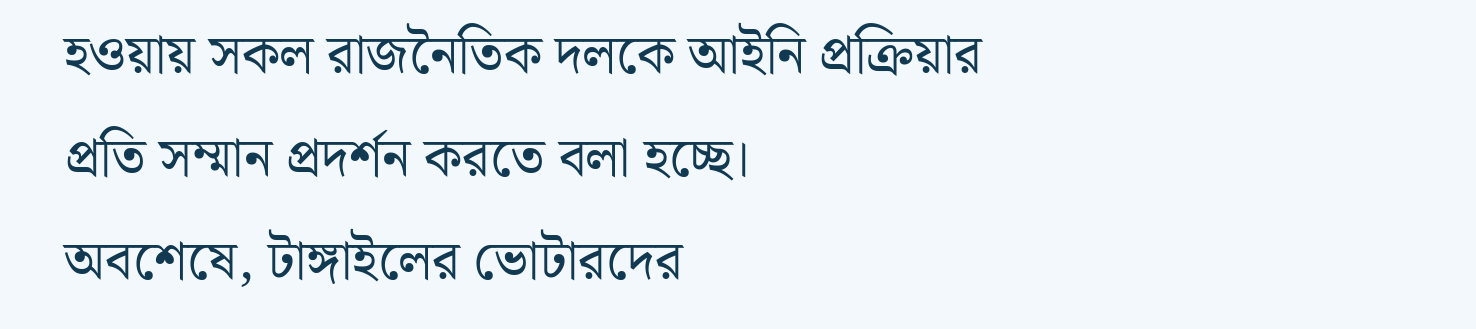হওয়ায় সকল রাজনৈতিক দলকে আইনি প্রক্রিয়ার প্রতি সম্মান প্রদর্শন করতে বলা হচ্ছে।
অবশেষে, টাঙ্গাইলের ভোটারদের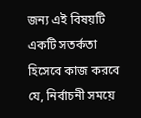জন্য এই বিষয়টি একটি সতর্কতা হিসেবে কাজ করবে যে, নির্বাচনী সময়ে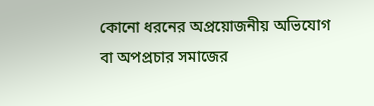কোনো ধরনের অপ্রয়োজনীয় অভিযোগ বা অপপ্রচার সমাজের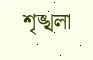শৃঙ্খলা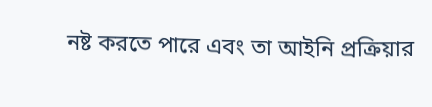নষ্ট করতে পারে এবং তা আইনি প্রক্রিয়ার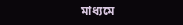মাধ্যমে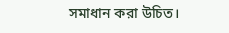সমাধান করা উচিত।